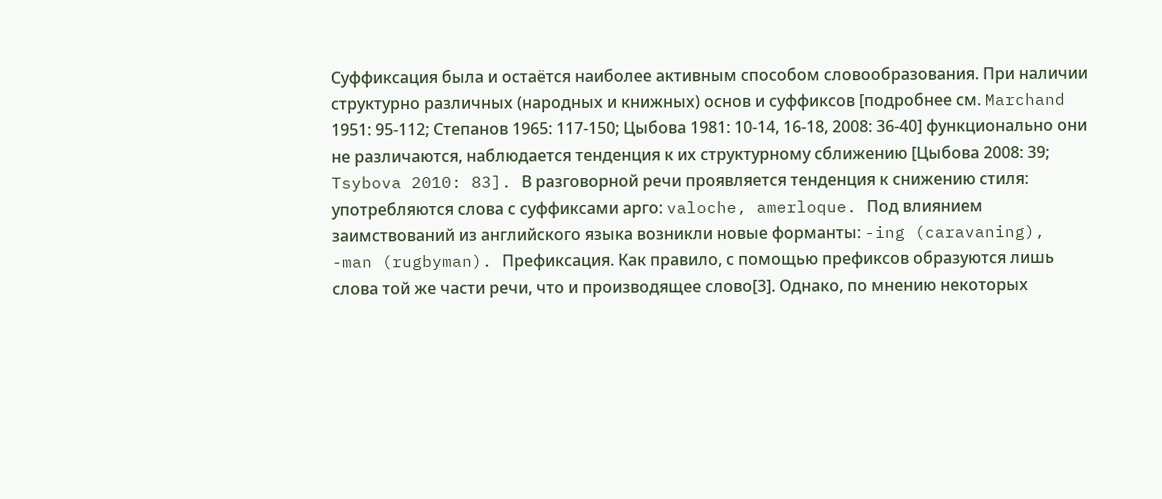Суффиксация была и остаётся наиболее активным способом словообразования. При наличии структурно различных (народных и книжных) основ и суффиксов [подробнее см. Marchand 1951: 95-112; Степанов 1965: 117-150; Цыбова 1981: 10-14, 16-18, 2008: 36-40] функционально они не различаются, наблюдается тенденция к их структурному сближению [Цыбова 2008: 39; Tsybova 2010: 83]. В разговорной речи проявляется тенденция к снижению стиля: употребляются слова с суффиксами арго: valoche, amerloque. Под влияниeм заимствований из английского языка возникли новые форманты: -ing (caravaning), -man (rugbyman). Префиксация. Как правило, с помощью префиксов образуются лишь слова той же части речи, что и производящее слово[3]. Однако, по мнению некоторых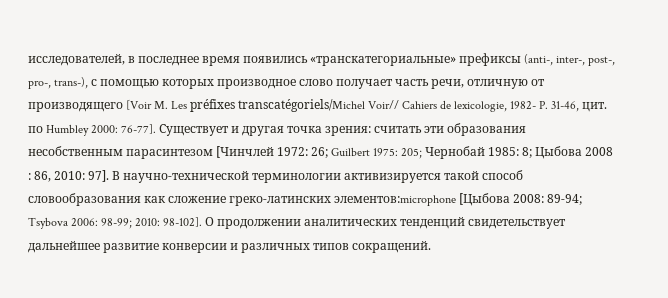исследователей, в последнее время появились «транскатегориальные» префиксы (anti-, inter-, post-, pro-, trans-), с помощью которых производное слово получает часть речи, отличную от производящего [Voir M. Les préfixes transcatégoriels/Michel Voir// Cahiers de lexicologie, 1982- P. 31-46, цит. по Humbley 2000: 76-77]. Cуществует и другая точка зрения: считать эти образования несобственным парасинтезом [Чинчлей 1972: 26; Guilbert 1975: 205; Чернобай 1985: 8; Цыбова 2008 : 86, 2010: 97]. В научно-технической терминологии активизируется такой способ словообразования как сложение греко-латинских элементов:microphone [Цыбова 2008: 89-94; Tsybova 2006: 98-99; 2010: 98-102]. О продолжении аналитических тенденций свидетельствует дальнейшее развитие конверсии и различных типов сокращений.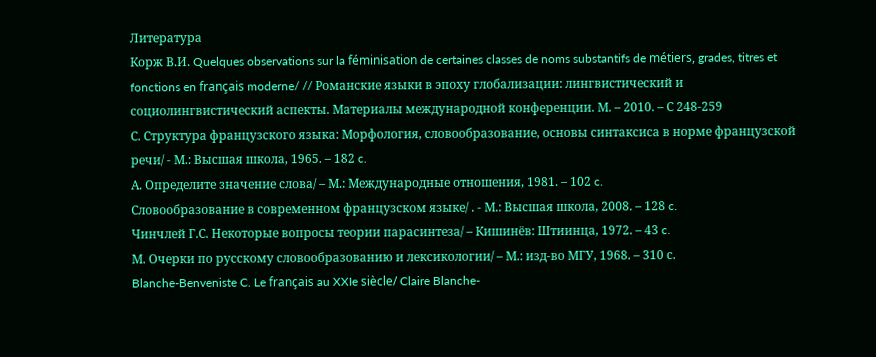Литература
Корж В.И. Quelques observations sur la féminisation de certaines classes de noms substantifs de métiers, grades, titres et fonctions en français moderne/ // Романские языки в эпоху глобализации: лингвистический и социолингвистический аспекты. Материалы международной конференции. М. – 2010. – С 248-259
С. Структура французского языка: Морфология, словообразование, основы синтаксиса в норме французской речи/ - М.: Высшая школа, 1965. – 182 c.
А. Определите значение слова/ – М.: Международные отношения, 1981. – 102 c.
Словообразование в современном французском языке/ . - М.: Высшая школа, 2008. – 128 c.
Чинчлей Г.С. Некоторые вопросы теории парасинтеза/ – Кишинёв: Штиинца, 1972. – 43 c.
М. Очерки по русскому словообразованию и лексикологии/ – М.: изд-во МГУ, 1968. – 310 с.
Blanche-Benveniste C. Le français au XXIe siècle/ Claire Blanche-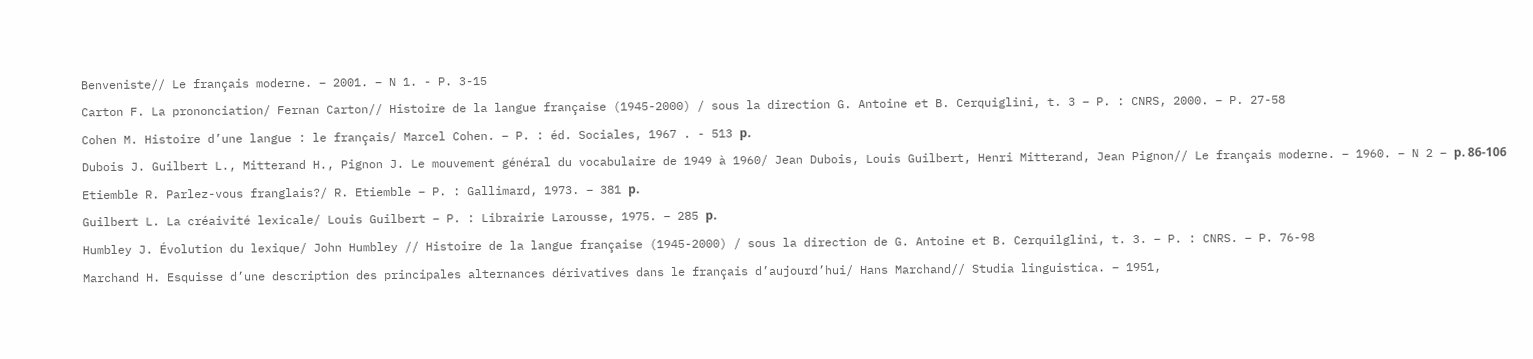Benveniste// Le français moderne. – 2001. – N 1. - P. 3-15
Carton F. La prononciation/ Fernan Carton// Histoire de la langue française (1945-2000) / sous la direction G. Antoine et B. Cerquiglini, t. 3 – P. : CNRS, 2000. – P. 27-58
Cohen M. Histoire d’une langue : le français/ Marcel Cohen. – P. : éd. Sociales, 1967 . - 513 р.
Dubois J. Guilbert L., Mitterand H., Pignon J. Le mouvement général du vocabulaire de 1949 à 1960/ Jean Dubois, Louis Guilbert, Henri Mitterand, Jean Pignon// Le français moderne. – 1960. – N 2 – р. 86-106
Etiemble R. Parlez-vous franglais?/ R. Etiemble – P. : Gallimard, 1973. – 381 р.
Guilbert L. La créaivité lexicale/ Louis Guilbert – P. : Librairie Larousse, 1975. – 285 р.
Humbley J. Évolution du lexique/ John Humbley // Histoire de la langue française (1945-2000) / sous la direction de G. Antoine et B. Cerquilglini, t. 3. – P. : CNRS. – P. 76-98
Marchand H. Esquisse d’une description des principales alternances dérivatives dans le français d’aujourd’hui/ Hans Marchand// Studia linguistica. – 1951,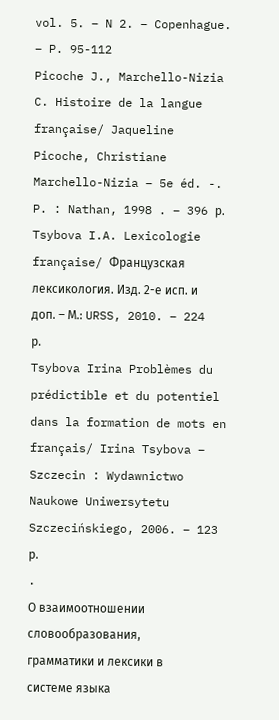vol. 5. – N 2. – Copenhague. – P. 95-112
Picoche J., Marchello-Nizia C. Histoire de la langue française/ Jaqueline Picoche, Christiane Marchello-Nizia – 5e éd. -. P. : Nathan, 1998 . – 396 р.
Tsybova I.A. Lexicologie française/ Французская лексикология. Изд. 2-е исп. и доп. – М.: URSS, 2010. – 224 р.
Tsybova Irina Problèmes du prédictible et du potentiel dans la formation de mots en français/ Irina Tsybova – Szczecin : Wydawnictwo Naukowe Uniwersytetu Szczecińskiego, 2006. – 123 р.
.
О взаимоотношении словообразования,
грамматики и лексики в системе языка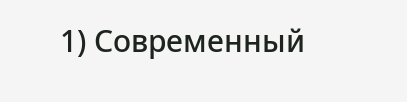1) Современный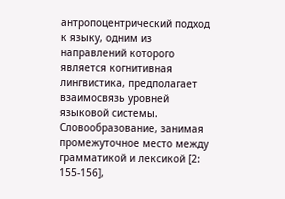антропоцентрический подход к языку, одним из направлений которого является когнитивная лингвистика, предполагает взаимосвязь уровней языковой системы. Словообразование, занимая промежуточное место между грамматикой и лексикой [2: 155-156],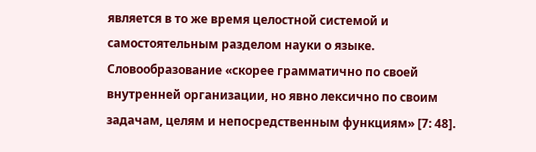является в то же время целостной системой и самостоятельным разделом науки о языке. Словообразование «скорее грамматично по своей внутренней организации, но явно лексично по своим задачам, целям и непосредственным функциям» [7: 48].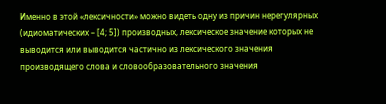Именно в этой «лексичности» можно видеть одну из причин нерегулярных (идиоматических – [4; 5]) производных, лексическое значение которых не выводится или выводится частично из лексического значения производящего слова и словообразовательного значения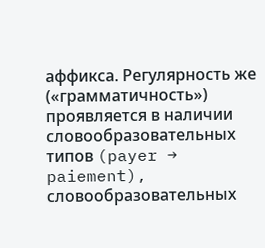аффикса. Регулярность же («грамматичность») проявляется в наличии словообразовательных типов (payer → paiement), словообразовательных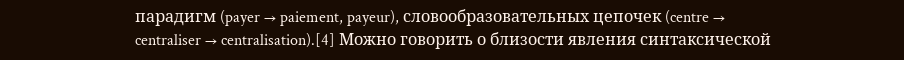парадигм (payer → paiement, payeur), словообразовательных цепочек (centre → centraliser → centralisation).[4] Можно говорить о близости явления синтаксической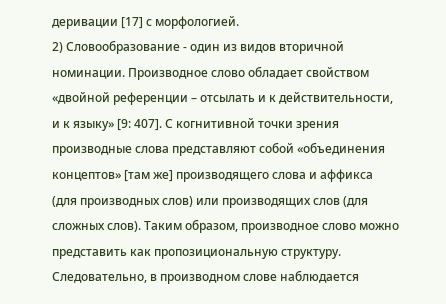деривации [17] с морфологией.
2) Словообразование - один из видов вторичной номинации. Производное слово обладает свойством «двойной референции – отсылать и к действительности, и к языку» [9: 407]. С когнитивной точки зрения производные слова представляют собой «объединения концептов» [там же] производящего слова и аффикса (для производных слов) или производящих слов (для сложных слов). Таким образом, производное слово можно представить как пропозициональную структуру. Следовательно, в производном слове наблюдается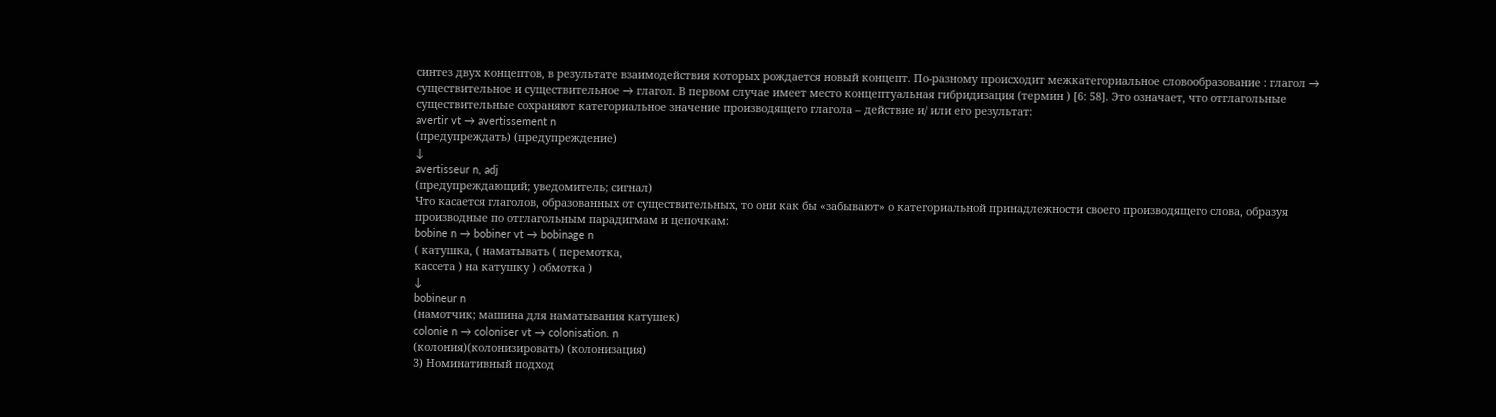синтез двух концептов, в результате взаимодействия которых рождается новый концепт. По-разному происходит межкатегориальное словообразование : глагол → существительное и существительное → глагол. В первом случае имеет место концептуальная гибридизация (термин ) [6: 58]. Это означает, что отглагольные существительные сохраняют категориальное значение производящего глагола – действие и/ или его результат:
avertir vt → avertissement n
(предупреждать) (предупреждение)
↓
avertisseur n, adj
(предупреждающий; уведомитель; сигнал)
Что касается глаголов, образованных от существительных, то они как бы «забывают» о категориальной принадлежности своего производящего слова, образуя производные по отглагольным парадигмам и цепочкам:
bobine n → bobiner vt → bobinage n
( катушка, ( наматывать ( перемотка,
кассета ) на катушку ) обмотка )
↓
bobineur n
(намотчик; машина для наматывания катушек)
colonie n → coloniser vt → colonisation. n
(колония)(колонизировать) (колонизация)
3) Номинативный подход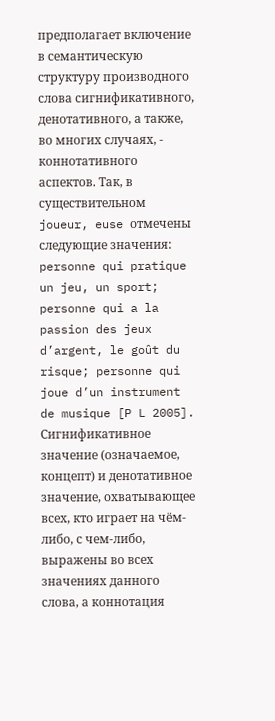предполагает включение в семантическую структуру производного слова сигнификативного, денотативного, а также, во многих случаях, - коннотативного аспектов. Так, в существительном joueur, euse отмечены следующие значения: personne qui pratique un jeu, un sport; personne qui a la passion des jeux d’argent, le goût du risque; personne qui joue d’un instrument de musique [P L 2005]. Сигнификативное значение (означаемое, концепт) и денотативное значение, охватывающее всех, кто играет на чём-либо, с чем-либо, выражены во всех значениях данного слова, а коннотация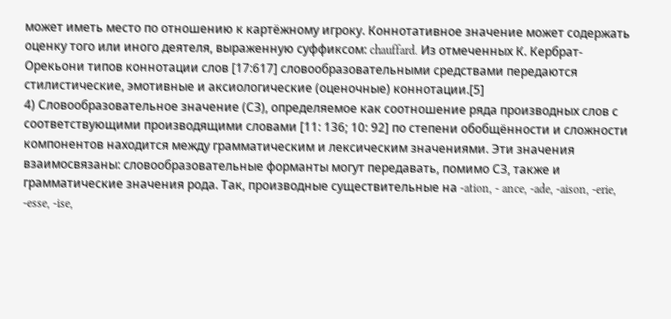может иметь место по отношению к картёжному игроку. Коннотативное значение может содержать оценку того или иного деятеля, выраженную суффиксом: chauffard. Из отмеченных К. Кербрат-Орекьони типов коннотации слов [17:617] словообразовательными средствами передаются стилистические, эмотивные и аксиологические (оценочные) коннотации.[5]
4) Словообразовательное значение (СЗ), определяемое как соотношение ряда производных слов с соответствующими производящими словами [11: 136; 10: 92] по степени обобщённости и сложности компонентов находится между грамматическим и лексическим значениями. Эти значения взаимосвязаны: словообразовательные форманты могут передавать, помимо СЗ, также и грамматические значения рода. Так, производные существительные на -ation, - ance, -ade, -aison, -erie, -esse, -ise,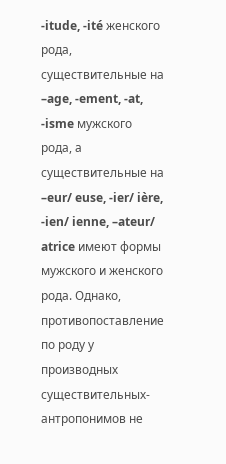-itude, -ité женского рода, существительные на –age, -ement, -at, -isme мужского рода, а существительные на –eur/ euse, -ier/ ière, -ien/ ienne, –ateur/ atrice имеют формы мужского и женского рода. Однако, противопоставление по роду у производных существительных-антропонимов не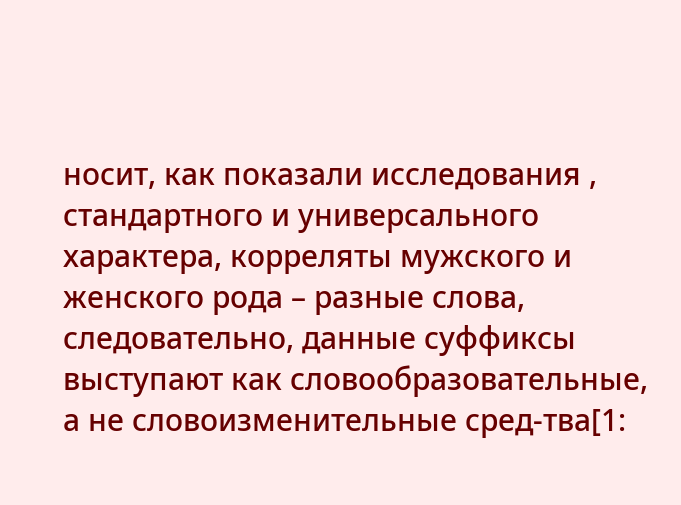носит, как показали исследования , стандартного и универсального характера, корреляты мужского и женского рода – разные слова, следовательно, данные суффиксы выступают как словообразовательные, а не словоизменительные сред-тва[1: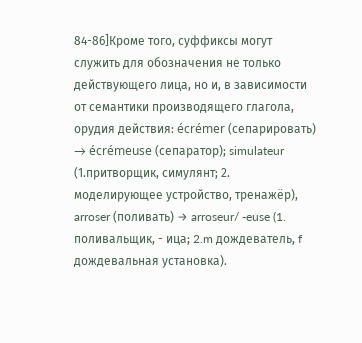84-86]Кроме того, суффиксы могут служить для обозначения не только действующего лица, но и, в зависимости от семантики производящего глагола, орудия действия: écrémer (сепарировать) → écrémeuse (сепаратор); simulateur (1.притворщик, симулянт; 2. моделирующее устройство, тренажёр), arroser (поливать) → arroseur/ -euse (1. поливальщик, - ица; 2.m дождеватель, f дождевальная установка).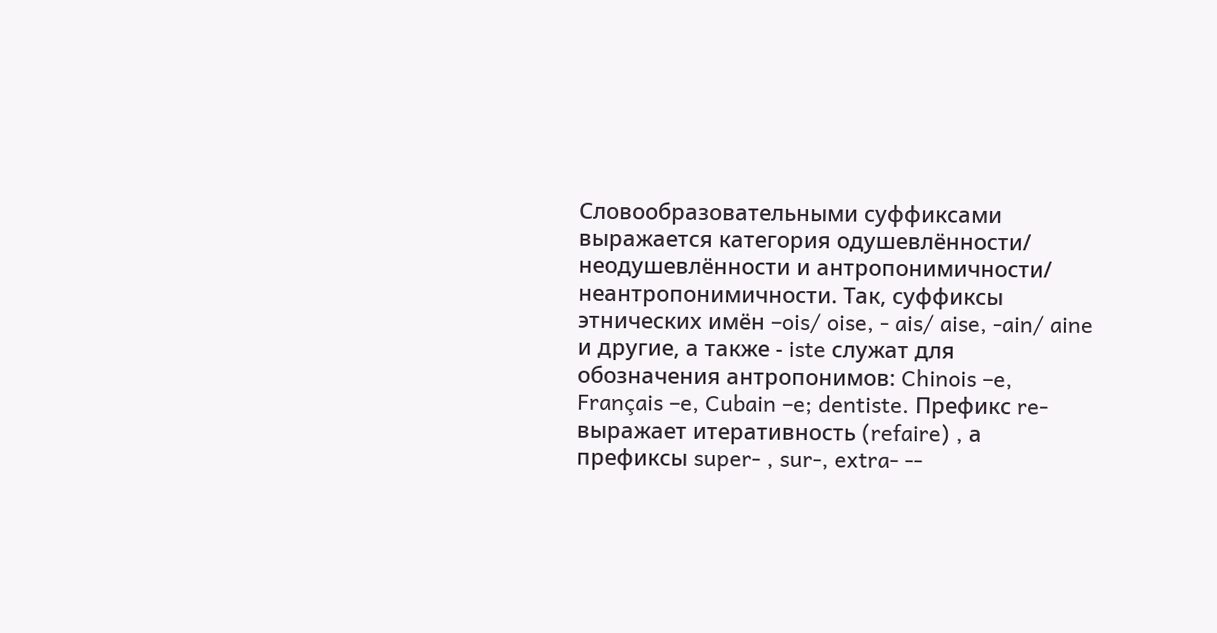Словообразовательными суффиксами выражается категория одушевлённости/ неодушевлённости и антропонимичности/ неантропонимичности. Так, суффиксы этнических имён –ois/ oise, - ais/ aise, -ain/ aine и другие, а также - iste служат для обозначения антропонимов: Chinois –e, Français –e, Cubain –e; dentiste. Префикс re- выражает итеративность (refaire) , а префиксы super- , sur-, extra- --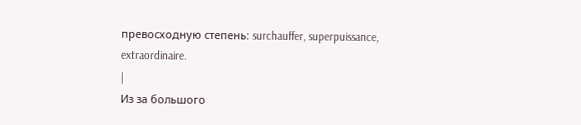превосходную степень: surchauffer, superpuissance, extraordinaire.
|
Из за большого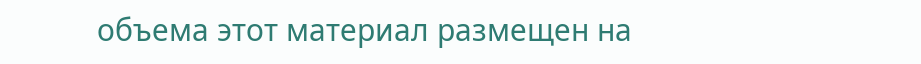объема этот материал размещен на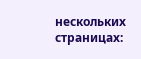нескольких страницах: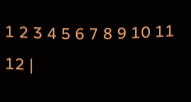1 2 3 4 5 6 7 8 9 10 11 12 |